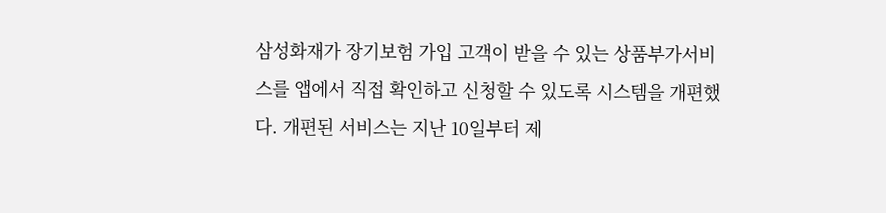삼성화재가 장기보험 가입 고객이 받을 수 있는 상품부가서비스를 앱에서 직접 확인하고 신청할 수 있도록 시스템을 개편했다. 개편된 서비스는 지난 10일부터 제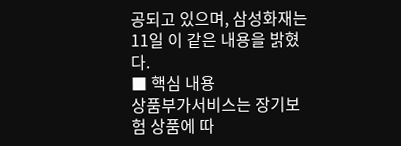공되고 있으며, 삼성화재는 11일 이 같은 내용을 밝혔다.
■ 핵심 내용
상품부가서비스는 장기보험 상품에 따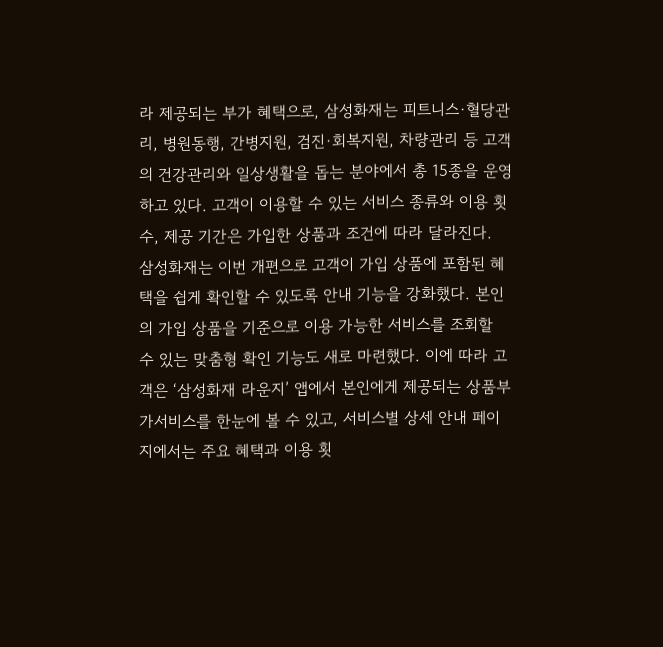라 제공되는 부가 혜택으로, 삼성화재는 피트니스·혈당관리, 병원동행, 간병지원, 검진·회복지원, 차량관리 등 고객의 건강관리와 일상생활을 돕는 분야에서 총 15종을 운영하고 있다. 고객이 이용할 수 있는 서비스 종류와 이용 횟수, 제공 기간은 가입한 상품과 조건에 따라 달라진다.
삼성화재는 이번 개편으로 고객이 가입 상품에 포함된 혜택을 쉽게 확인할 수 있도록 안내 기능을 강화했다. 본인의 가입 상품을 기준으로 이용 가능한 서비스를 조회할 수 있는 맞춤형 확인 기능도 새로 마련했다. 이에 따라 고객은 ‘삼성화재 라운지’ 앱에서 본인에게 제공되는 상품부가서비스를 한눈에 볼 수 있고, 서비스별 상세 안내 페이지에서는 주요 혜택과 이용 횟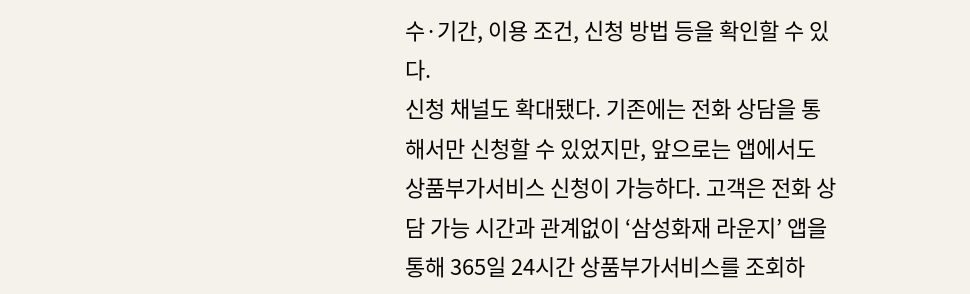수·기간, 이용 조건, 신청 방법 등을 확인할 수 있다.
신청 채널도 확대됐다. 기존에는 전화 상담을 통해서만 신청할 수 있었지만, 앞으로는 앱에서도 상품부가서비스 신청이 가능하다. 고객은 전화 상담 가능 시간과 관계없이 ‘삼성화재 라운지’ 앱을 통해 365일 24시간 상품부가서비스를 조회하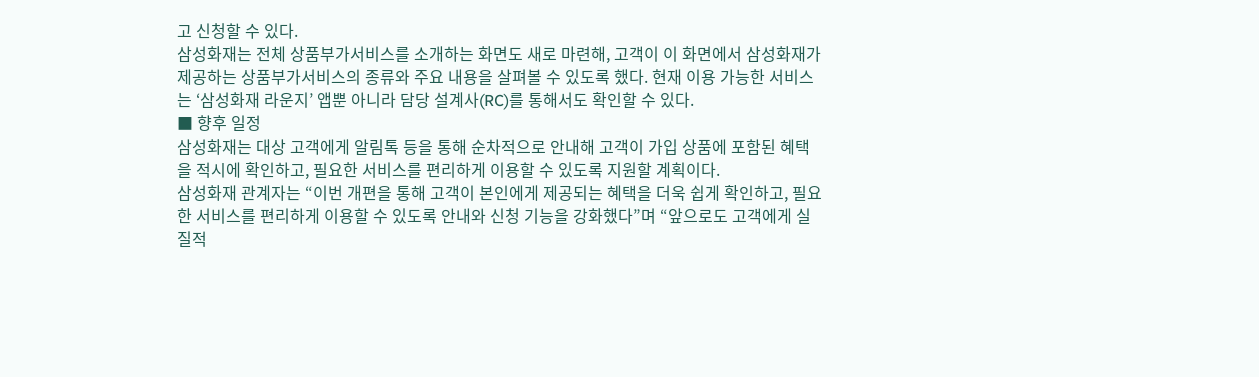고 신청할 수 있다.
삼성화재는 전체 상품부가서비스를 소개하는 화면도 새로 마련해, 고객이 이 화면에서 삼성화재가 제공하는 상품부가서비스의 종류와 주요 내용을 살펴볼 수 있도록 했다. 현재 이용 가능한 서비스는 ‘삼성화재 라운지’ 앱뿐 아니라 담당 설계사(RC)를 통해서도 확인할 수 있다.
■ 향후 일정
삼성화재는 대상 고객에게 알림톡 등을 통해 순차적으로 안내해 고객이 가입 상품에 포함된 혜택을 적시에 확인하고, 필요한 서비스를 편리하게 이용할 수 있도록 지원할 계획이다.
삼성화재 관계자는 “이번 개편을 통해 고객이 본인에게 제공되는 혜택을 더욱 쉽게 확인하고, 필요한 서비스를 편리하게 이용할 수 있도록 안내와 신청 기능을 강화했다”며 “앞으로도 고객에게 실질적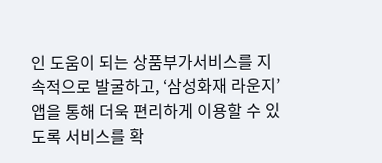인 도움이 되는 상품부가서비스를 지속적으로 발굴하고, ‘삼성화재 라운지’ 앱을 통해 더욱 편리하게 이용할 수 있도록 서비스를 확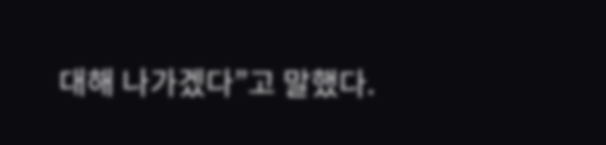대해 나가겠다”고 말했다.